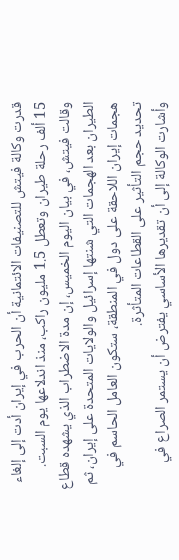قدرت وكالة فيتش للتصنيفات الائتمانية أن الحرب في إيران أدت إلى إلغاء 15 ألف رحلة طيران وتعطل 1.5 مليون راكب، منذ اندلاعها يوم السبت.
وقالت فيتش، في بيان اليوم الخميس، إن مدة الاضطراب الذي يشهده قطاع الطيران بعد الهجمات التي شنتها إسرائيل والولايات المتحدة على إيران، ثم هجمات إيران اللاحقة على دول في المنطقة، ستكون العامل الحاسم في تحديد حجم التأثير على القطاعات المتأثرة.
وأشارت الوكالة إلى أن تقديرها الأساسي يفترض أن يستمر الصراع في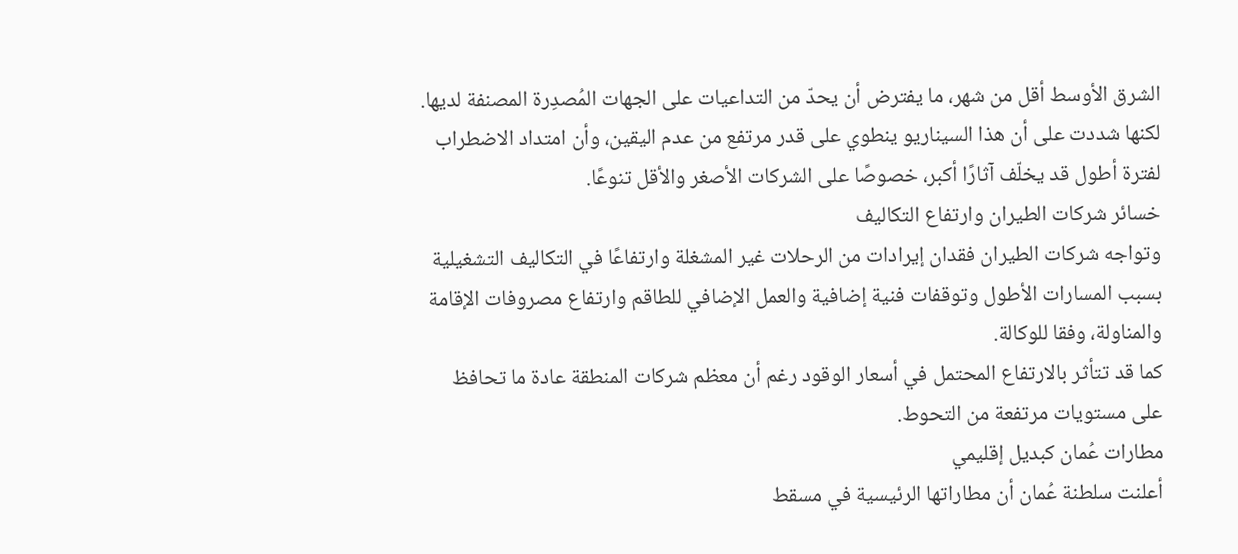الشرق الأوسط أقل من شهر، ما يفترض أن يحدّ من التداعيات على الجهات المُصدِرة المصنفة لديها.
لكنها شددت على أن هذا السيناريو ينطوي على قدر مرتفع من عدم اليقين، وأن امتداد الاضطراب لفترة أطول قد يخلّف آثارًا أكبر، خصوصًا على الشركات الأصغر والأقل تنوعًا.
خسائر شركات الطيران وارتفاع التكاليف
وتواجه شركات الطيران فقدان إيرادات من الرحلات غير المشغلة وارتفاعًا في التكاليف التشغيلية بسبب المسارات الأطول وتوقفات فنية إضافية والعمل الإضافي للطاقم وارتفاع مصروفات الإقامة والمناولة، وفقا للوكالة.
كما قد تتأثر بالارتفاع المحتمل في أسعار الوقود رغم أن معظم شركات المنطقة عادة ما تحافظ على مستويات مرتفعة من التحوط.
مطارات عُمان كبديل إقليمي
أعلنت سلطنة عُمان أن مطاراتها الرئيسية في مسقط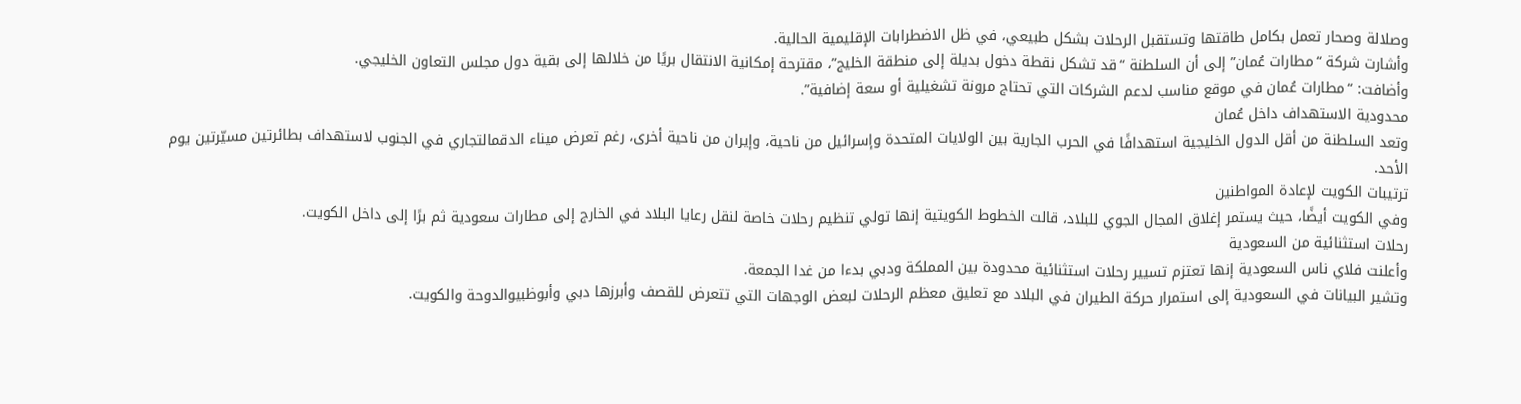وصلالة وصحار تعمل بكامل طاقتها وتستقبل الرحلات بشكل طبيعي، في ظل الاضطرابات الإقليمية الحالية.
وأشارت شركة “مطارات عُمان” إلى أن السلطنة “قد تشكل نقطة دخول بديلة إلى منطقة الخليج”، مقترحة إمكانية الانتقال بريًا من خلالها إلى بقية دول مجلس التعاون الخليجي.
وأضافت: “مطارات عُمان في موقع مناسب لدعم الشركات التي تحتاج مرونة تشغيلية أو سعة إضافية”.
محدودية الاستهداف داخل عُمان
وتعد السلطنة من أقل الدول الخليجية استهدافًا في الحرب الجارية بين الولايات المتحدة وإسرائيل من ناحية، وإيران من ناحية أخرى، رغم تعرض ميناء الدقمالتجاري في الجنوب لاستهداف بطائرتين مسيّرتين يوم الأحد.
ترتيبات الكويت لإعادة المواطنين
وفي الكويت أيضًا، حيث يستمر إغلاق المجال الجوي للبلاد، قالت الخطوط الكويتية إنها تولي تنظيم رحلات خاصة لنقل رعايا البلاد في الخارج إلى مطارات سعودية ثم برًا إلى داخل الكويت.
رحلات استثنائية من السعودية
وأعلنت فلاي ناس السعودية إنها تعتزم تسيير رحلات استثنائية محدودة بين المملكة ودبي بدءا من غدا الجمعة.
وتشير البيانات في السعودية إلى استمرار حركة الطيران في البلاد مع تعليق معظم الرحلات لبعض الوجهات التي تتعرض للقصف وأبرزها دبي وأبوظبيوالدوحة والكويت.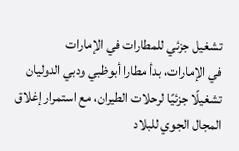تشغيل جزئي للمطارات في الإمارات
في الإمارات، بدأ مطارا أبوظبي ودبي الدوليان تشغيلًا جزئيًا لرحلات الطيران، مع استمرار إغلاق المجال الجوي للبلاد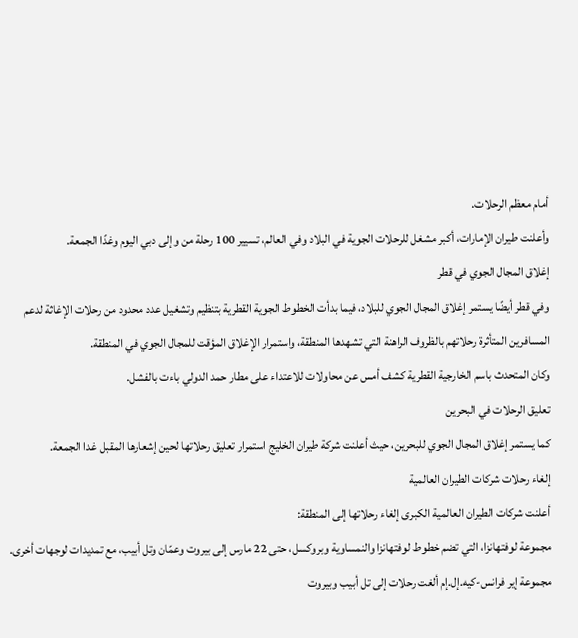أمام معظم الرحلات.
وأعلنت طيران الإمارات، أكبر مشغل للرحلات الجوية في البلاد وفي العالم، تسيير 100 رحلة من وإلى دبي اليوم وغدًا الجمعة.
إغلاق المجال الجوي في قطر
وفي قطر أيضًا يستمر إغلاق المجال الجوي للبلاد، فيما بدأت الخطوط الجوية القطرية بتنظيم وتشغيل عدد محدود من رحلات الإغاثة لدعم المسافرين المتأثرة رحلاتهم بالظروف الراهنة التي تشهدها المنطقة، واستمرار الإغلاق المؤقت للمجال الجوي في المنطقة.
وكان المتحدث باسم الخارجية القطرية كشف أمس عن محاولات للاعتداء على مطار حمد الدولي باءت بالفشل.
تعليق الرحلات في البحرين
كما يستمر إغلاق المجال الجوي للبحرين، حيث أعلنت شركة طيران الخليج استمرار تعليق رحلاتها لحين إشعارها المقبل غدا الجمعة.
إلغاء رحلات شركات الطيران العالمية
أعلنت شركات الطيران العالمية الكبرى إلغاء رحلاتها إلى المنطقة:
مجموعة لوفتهانزا، التي تضم خطوط لوفتهانزا والنمساوية وبروكسل، حتى 22 مارس إلى بيروت وعمّان وتل أبيب، مع تمديدات لوجهات أخرى.
مجموعة إير فرانس-كيه.إل.إم ألغت رحلات إلى تل أبيب وبيروت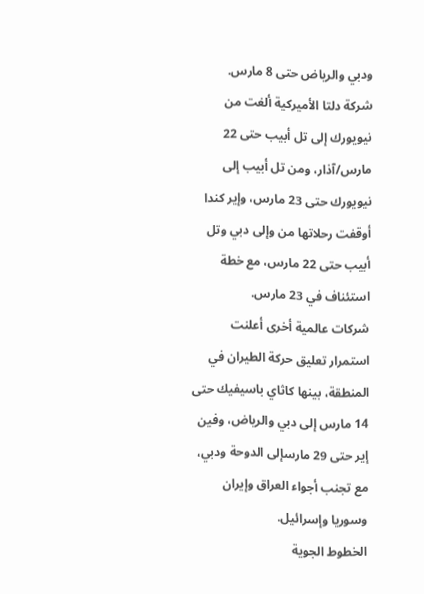ودبي والرياض حتى 8 مارس.
شركة دلتا الأميركية ألغت من نيويورك إلى تل أبيب حتى 22 مارس/آذار، ومن تل أبيب إلى نيويورك حتى 23 مارس، وإير كندا أوقفت رحلاتها من وإلى دبي وتل أبيب حتى 22 مارس، مع خطة استئناف في 23 مارس.
شركات عالمية أخرى أعلنت استمرار تعليق حركة الطيران في المنطقة، بينها كاثاي باسيفيك حتى 14 مارس إلى دبي والرياض، وفين إير حتى 29 مارسإلى الدوحة ودبي، مع تجنب أجواء العراق وإيران وسوريا وإسرائيل.
الخطوط الجوية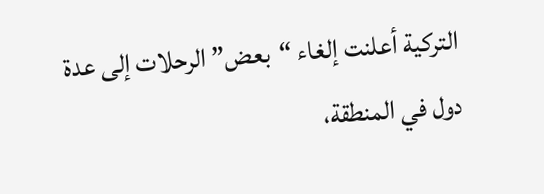التركية أعلنت إلغاء “بعض” الرحلات إلى عدة دول في المنطقة،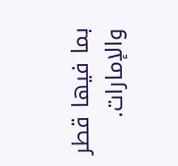بما فيها قطر والإمارات.